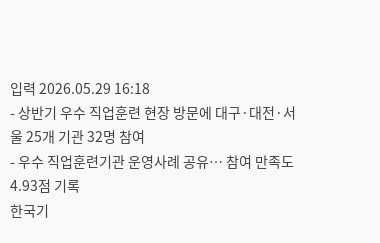입력 2026.05.29 16:18
- 상반기 우수 직업훈련 현장 방문에 대구·대전·서울 25개 기관 32명 참여
- 우수 직업훈련기관 운영사례 공유… 참여 만족도 4.93점 기록
한국기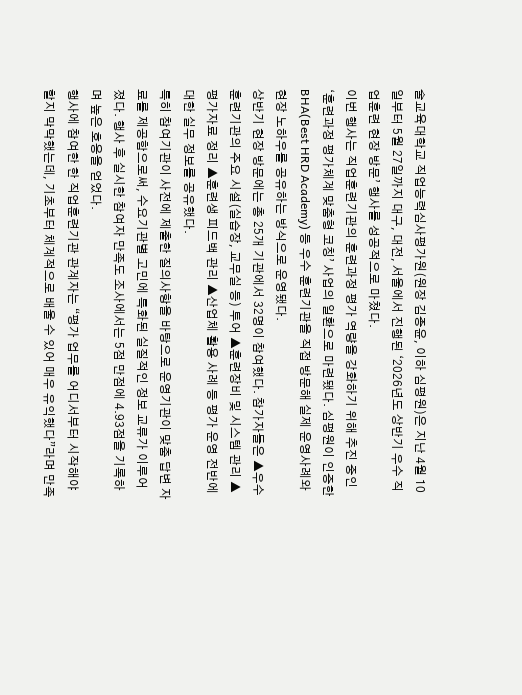술교육대학교 직업능력심사평가원(원장 김종윤, 이하 심평원)은 지난 4월 10일부터 5월 27일까지 대구, 대전, 서울에서 진행된 ‘2026년도 상반기 우수 직업훈련 현장 방문’ 행사를 성공적으로 마쳤다.
이번 행사는 직업훈련기관의 훈련과정 평가 역량을 강화하기 위해 추진 중인 ‘훈련과정 평가체계 맞춤형 코칭’ 사업의 일환으로 마련됐다. 심평원이 인증한 BHA(Best HRD Academy) 등 우수 훈련기관을 직접 방문해 실제 운영사례와 현장 노하우를 공유하는 방식으로 운영됐다.
상반기 현장 방문에는 총 25개 기관에서 32명이 참여했다. 참가자들은 ▲우수 훈련기관의 주요 시설(실습장, 교무실 등) 투어 ▲훈련장비 및 시스템 관리 ▲평가자료 정리 ▲훈련생 피드백 관리 ▲산업체 활용 사례 등 평가 운영 전반에 대한 실무 정보를 공유했다.
특히 참여기관이 사전에 제출한 질의사항을 바탕으로 운영기관이 맞춤 답변 자료를 제공함으로써, 수요기관별 고민에 특화된 실질적인 정보 교류가 이루어졌다. 행사 후 실시한 참여자 만족도 조사에서는 5점 만점에 4.93점을 기록하며 높은 호응을 얻었다.
행사에 참여한 한 직업훈련기관 관계자는 “평가 업무를 어디서부터 시작해야 할지 막막했는데, 기초부터 체계적으로 배울 수 있어 매우 유익했다”라며 만족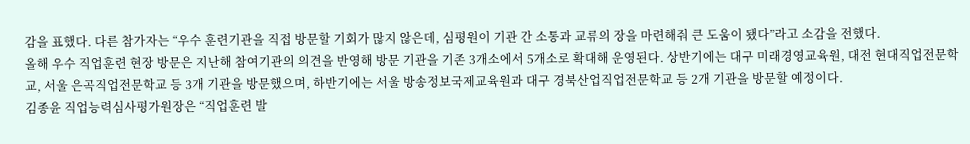감을 표했다. 다른 참가자는 “우수 훈련기관을 직접 방문할 기회가 많지 않은데, 심평원이 기관 간 소통과 교류의 장을 마련해줘 큰 도움이 됐다”라고 소감을 전했다.
올해 우수 직업훈련 현장 방문은 지난해 참여기관의 의견을 반영해 방문 기관을 기존 3개소에서 5개소로 확대해 운영된다. 상반기에는 대구 미래경영교육원, 대전 현대직업전문학교, 서울 은곡직업전문학교 등 3개 기관을 방문했으며, 하반기에는 서울 방송정보국제교육원과 대구 경북산업직업전문학교 등 2개 기관을 방문할 예정이다.
김종윤 직업능력심사평가원장은 “직업훈련 발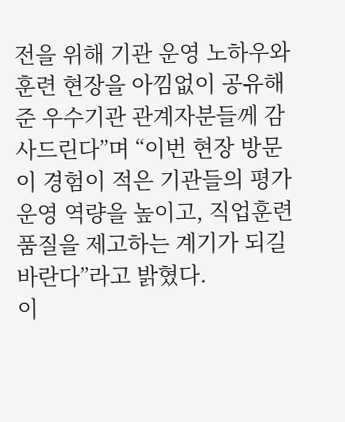전을 위해 기관 운영 노하우와 훈련 현장을 아낌없이 공유해 준 우수기관 관계자분들께 감사드린다”며 “이번 현장 방문이 경험이 적은 기관들의 평가 운영 역량을 높이고, 직업훈련 품질을 제고하는 계기가 되길 바란다”라고 밝혔다.
이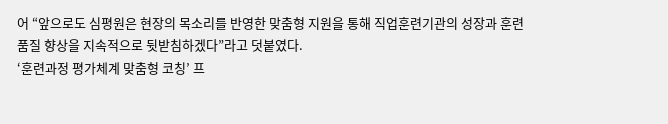어 “앞으로도 심평원은 현장의 목소리를 반영한 맞춤형 지원을 통해 직업훈련기관의 성장과 훈련 품질 향상을 지속적으로 뒷받침하겠다”라고 덧붙였다.
‘훈련과정 평가체계 맞춤형 코칭’ 프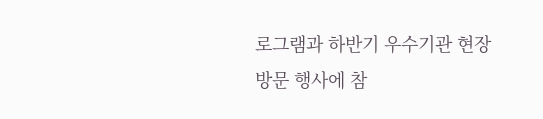로그램과 하반기 우수기관 현장 방문 행사에 참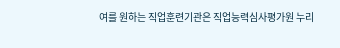여를 원하는 직업훈련기관은 직업능력심사평가원 누리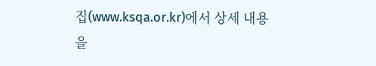집(www.ksqa.or.kr)에서 상세 내용을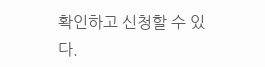확인하고 신청할 수 있다.